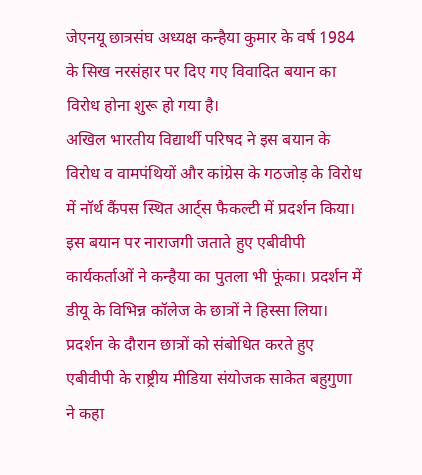जेएनयू छात्रसंघ अध्यक्ष कन्हैया कुमार के वर्ष 1984 के सिख नरसंहार पर दिए गए विवादित बयान का विरोध होना शुरू हो गया है।
अखिल भारतीय विद्यार्थी परिषद ने इस बयान के विरोध व वामपंथियों और कांग्रेस के गठजोड़ के विरोध में नॉर्थ कैंपस स्थित आर्ट्स फैकल्टी में प्रदर्शन किया। इस बयान पर नाराजगी जताते हुए एबीवीपी कार्यकर्ताओं ने कन्हैया का पुतला भी फूंका। प्रदर्शन में डीयू के विभिन्न कॉलेज के छात्रों ने हिस्सा लिया।
प्रदर्शन के दौरान छात्रों को संबोधित करते हुए एबीवीपी के राष्ट्रीय मीडिया संयोजक साकेत बहुगुणा ने कहा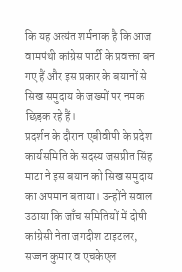कि यह अत्यंत शर्मनाक है कि आज वामपंथी कांग्रेस पार्टी के प्रवक्ता बन गए हैं और इस प्रकार के बयानों से सिख समुदाय के जख्मों पर नमक छिड़क रहे हैं।
प्रदर्शन के दौरान एबीवीपी के प्रदेश कार्यसमिति के सदस्य जसप्रीत सिंह माटा ने इस बयान को सिख समुदाय का अपमान बताया। उन्होंने सवाल उठाया कि जाँच समितियों में दोषी कांग्रेसी नेता जगदीश टाइटलर, सज्जन कुमार व एचकेएल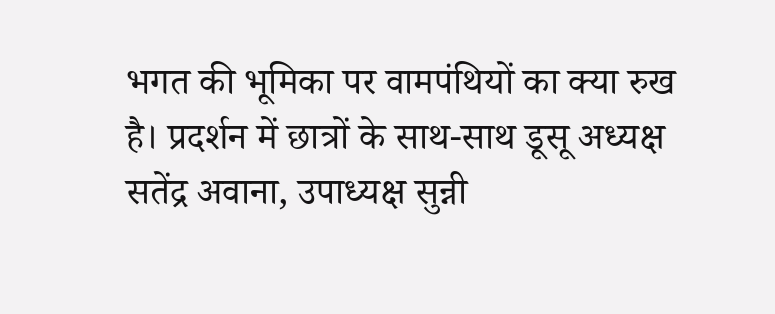भगत की भूमिका पर वामपंथियों का क्या रुख है। प्रदर्शन में छात्रों के साथ-साथ डूसू अध्यक्ष सतेंद्र अवाना, उपाध्यक्ष सुन्नी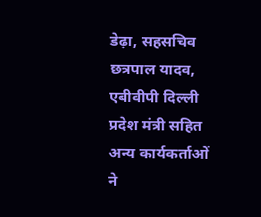डेढ़ा, सहसचिव छत्रपाल यादव, एबीवीपी दिल्ली प्रदेश मंत्री सहित अन्य कार्यकर्ताओं ने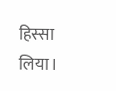हिस्सा लिया।